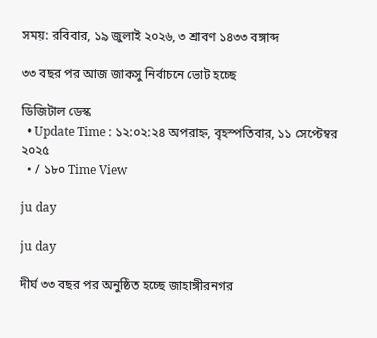সময়: রবিবার, ১৯ জুলাই ২০২৬, ৩ শ্রাবণ ১৪৩৩ বঙ্গাব্দ

৩৩ বছর পর আজ জাকসু নির্বাচনে ভোট হচ্ছে

ডিজিটাল ডেস্ক
  • Update Time : ১২:০২:২৪ অপরাহ্ন, বৃহস্পতিবার, ১১ সেপ্টেম্বর ২০২৫
  • / ১৮০ Time View

ju day

ju day

দীর্ঘ ৩৩ বছর পর অনুষ্ঠিত হচ্ছে জাহাঙ্গীরনগর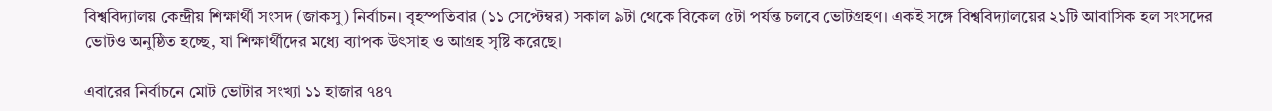বিশ্ববিদ্যালয় কেন্দ্রীয় শিক্ষার্থী সংসদ (জাকসু) নির্বাচন। বৃহস্পতিবার (১১ সেপ্টেম্বর) সকাল ৯টা থেকে বিকেল ৫টা পর্যন্ত চলবে ভোটগ্রহণ। একই সঙ্গে বিশ্ববিদ্যালয়ের ২১টি আবাসিক হল সংসদের ভোটও অনুষ্ঠিত হচ্ছে, যা শিক্ষার্থীদের মধ্যে ব্যাপক উৎসাহ ও আগ্রহ সৃষ্টি করেছে।

এবারের নির্বাচনে মোট ভোটার সংখ্যা ১১ হাজার ৭৪৭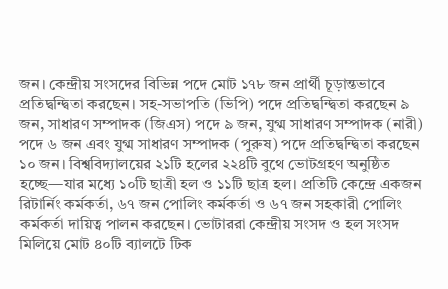জন। কেন্দ্রীয় সংসদের বিভিন্ন পদে মোট ১৭৮ জন প্রার্থী চূড়ান্তভাবে প্রতিদ্বন্দ্বিতা করছেন। সহ-সভাপতি (ভিপি) পদে প্রতিদ্বন্দ্বিতা করছেন ৯ জন, সাধারণ সম্পাদক (জিএস) পদে ৯ জন, যুগ্ম সাধারণ সম্পাদক (নারী) পদে ৬ জন এবং যুগ্ম সাধারণ সম্পাদক (পুরুষ) পদে প্রতিদ্বন্দ্বিতা করছেন ১০ জন। বিশ্ববিদ্যালয়ের ২১টি হলের ২২৪টি বুথে ভোটগ্রহণ অনুষ্ঠিত হচ্ছে—যার মধ্যে ১০টি ছাত্রী হল ও ১১টি ছাত্র হল। প্রতিটি কেন্দ্রে একজন রিটার্নিং কর্মকর্তা, ৬৭ জন পোলিং কর্মকর্তা ও ৬৭ জন সহকারী পোলিং কর্মকর্তা দায়িত্ব পালন করছেন। ভোটাররা কেন্দ্রীয় সংসদ ও হল সংসদ মিলিয়ে মোট ৪০টি ব্যালটে টিক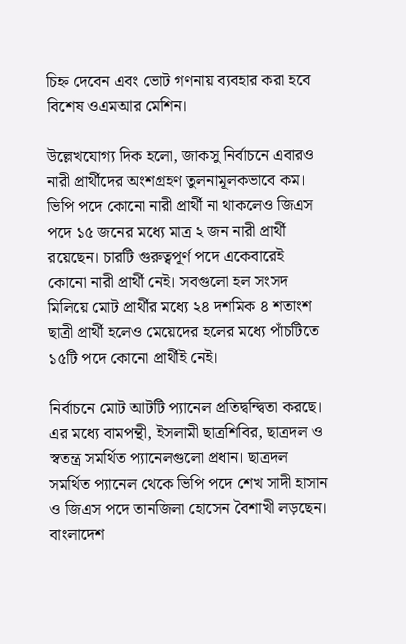চিহ্ন দেবেন এবং ভোট গণনায় ব্যবহার করা হবে বিশেষ ওএমআর মেশিন।

উল্লেখযোগ্য দিক হলো, জাকসু নির্বাচনে এবারও নারী প্রার্থীদের অংশগ্রহণ তুলনামূলকভাবে কম। ভিপি পদে কোনো নারী প্রার্থী না থাকলেও জিএস পদে ১৫ জনের মধ্যে মাত্র ২ জন নারী প্রার্থী রয়েছেন। চারটি গুরুত্বপূর্ণ পদে একেবারেই কোনো নারী প্রার্থী নেই। সবগুলো হল সংসদ মিলিয়ে মোট প্রার্থীর মধ্যে ২৪ দশমিক ৪ শতাংশ ছাত্রী প্রার্থী হলেও মেয়েদের হলের মধ্যে পাঁচটিতে ১৫টি পদে কোনো প্রার্থীই নেই।

নির্বাচনে মোট আটটি প্যানেল প্রতিদ্বন্দ্বিতা করছে। এর মধ্যে বামপন্থী, ইসলামী ছাত্রশিবির, ছাত্রদল ও স্বতন্ত্র সমর্থিত প্যানেলগুলো প্রধান। ছাত্রদল সমর্থিত প্যানেল থেকে ভিপি পদে শেখ সাদী হাসান ও জিএস পদে তানজিলা হোসেন বৈশাখী লড়ছেন। বাংলাদেশ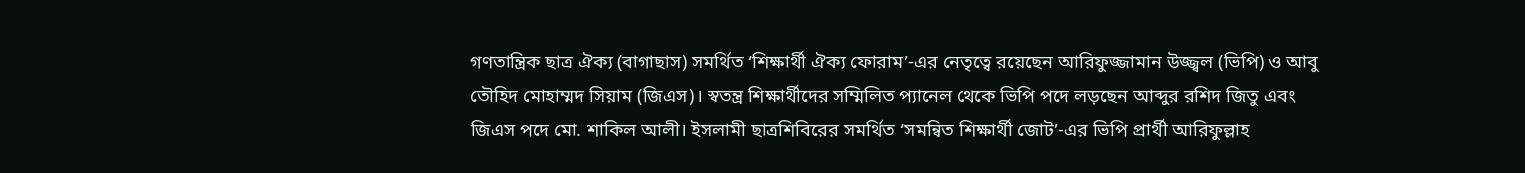গণতান্ত্রিক ছাত্র ঐক্য (বাগাছাস) সমর্থিত ‘শিক্ষার্থী ঐক্য ফোরাম’-এর নেতৃত্বে রয়েছেন আরিফুজ্জামান উজ্জ্বল (ভিপি) ও আবু তৌহিদ মোহাম্মদ সিয়াম (জিএস)। স্বতন্ত্র শিক্ষার্থীদের সম্মিলিত প্যানেল থেকে ভিপি পদে লড়ছেন আব্দুর রশিদ জিতু এবং জিএস পদে মো. শাকিল আলী। ইসলামী ছাত্রশিবিরের সমর্থিত ‘সমন্বিত শিক্ষার্থী জোট’-এর ভিপি প্রার্থী আরিফুল্লাহ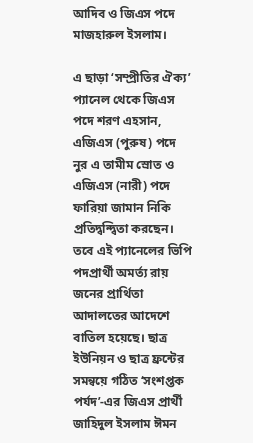আদিব ও জিএস পদে মাজহারুল ইসলাম।

এ ছাড়া ‘সম্প্রীতির ঐক্য’ প্যানেল থেকে জিএস পদে শরণ এহসান, এজিএস (পুরুষ) পদে নুর এ তামীম স্রোত ও এজিএস (নারী) পদে ফারিয়া জামান নিকি প্রতিদ্বন্দ্বিতা করছেন। তবে এই প্যানেলের ভিপি পদপ্রার্থী অমর্ত্য রায় জনের প্রার্থিতা আদালতের আদেশে বাতিল হয়েছে। ছাত্র ইউনিয়ন ও ছাত্র ফ্রন্টের সমন্বয়ে গঠিত ‘সংশপ্তক পর্যদ’-এর জিএস প্রার্থী জাহিদুল ইসলাম ঈমন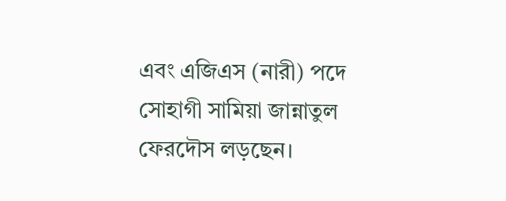এবং এজিএস (নারী) পদে সোহাগী সামিয়া জান্নাতুল ফেরদৌস লড়ছেন।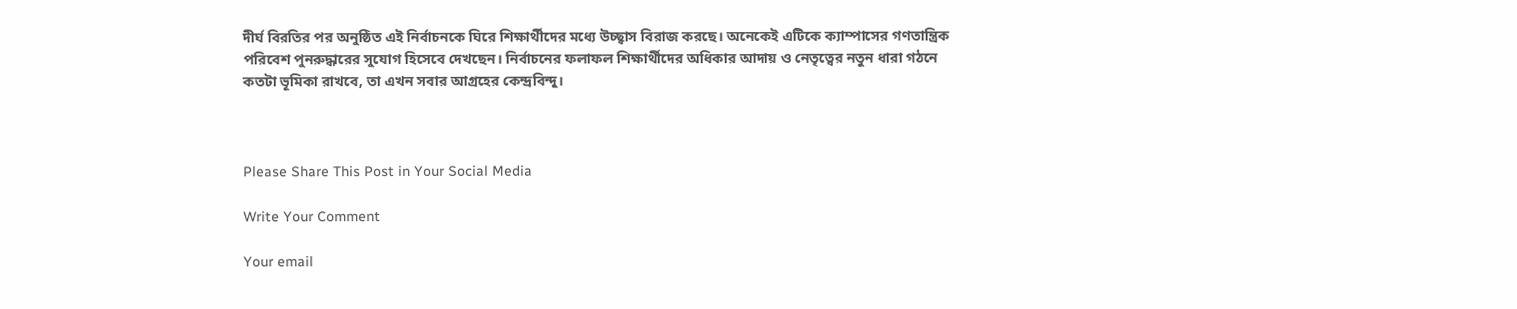দীর্ঘ বিরতির পর অনুষ্ঠিত এই নির্বাচনকে ঘিরে শিক্ষার্থীদের মধ্যে উচ্ছ্বাস বিরাজ করছে। অনেকেই এটিকে ক্যাম্পাসের গণতান্ত্রিক পরিবেশ পুনরুদ্ধারের সুযোগ হিসেবে দেখছেন। নির্বাচনের ফলাফল শিক্ষার্থীদের অধিকার আদায় ও নেতৃত্বের নতুন ধারা গঠনে কতটা ভূমিকা রাখবে, তা এখন সবার আগ্রহের কেন্দ্রবিন্দু।



Please Share This Post in Your Social Media

Write Your Comment

Your email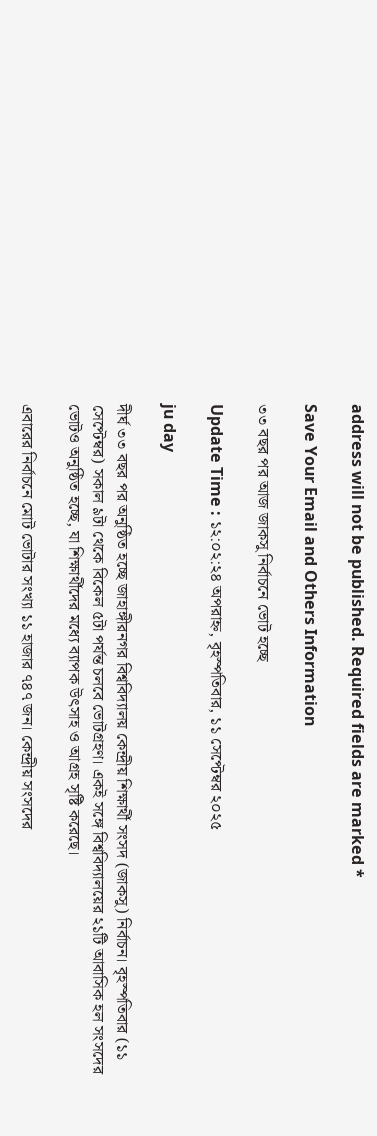address will not be published. Required fields are marked *

Save Your Email and Others Information

৩৩ বছর পর আজ জাকসু নির্বাচনে ভোট হচ্ছে

Update Time : ১২:০২:২৪ অপরাহ্ন, বৃহস্পতিবার, ১১ সেপ্টেম্বর ২০২৫

ju day

দীর্ঘ ৩৩ বছর পর অনুষ্ঠিত হচ্ছে জাহাঙ্গীরনগর বিশ্ববিদ্যালয় কেন্দ্রীয় শিক্ষার্থী সংসদ (জাকসু) নির্বাচন। বৃহস্পতিবার (১১ সেপ্টেম্বর) সকাল ৯টা থেকে বিকেল ৫টা পর্যন্ত চলবে ভোটগ্রহণ। একই সঙ্গে বিশ্ববিদ্যালয়ের ২১টি আবাসিক হল সংসদের ভোটও অনুষ্ঠিত হচ্ছে, যা শিক্ষার্থীদের মধ্যে ব্যাপক উৎসাহ ও আগ্রহ সৃষ্টি করেছে।

এবারের নির্বাচনে মোট ভোটার সংখ্যা ১১ হাজার ৭৪৭ জন। কেন্দ্রীয় সংসদের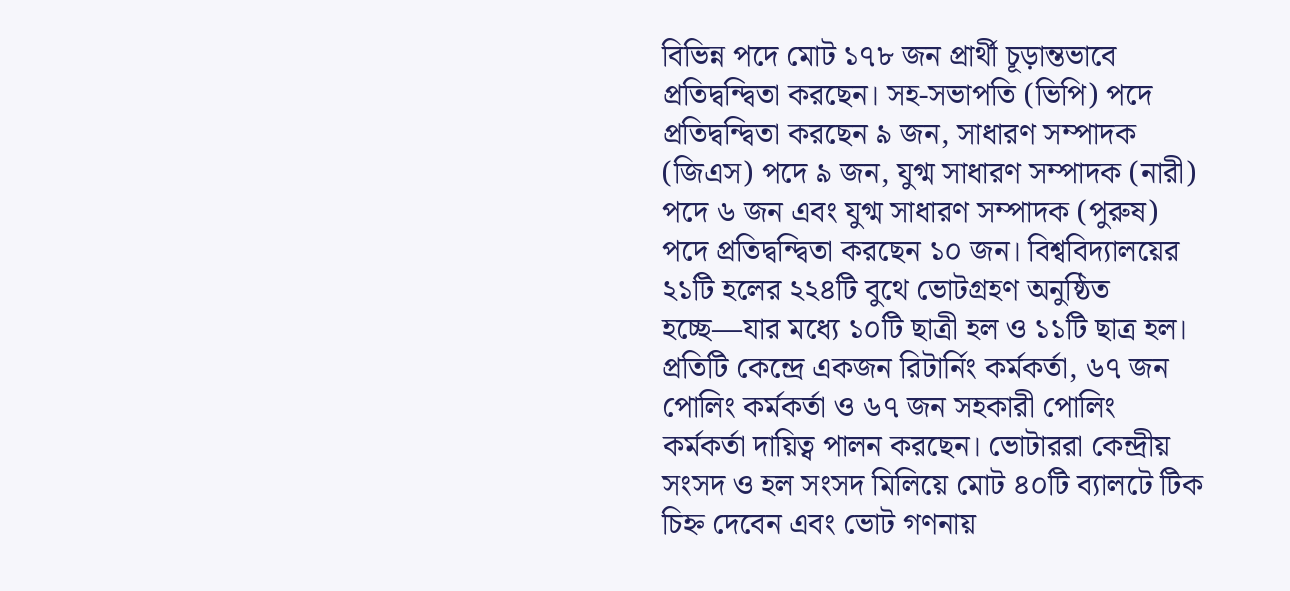বিভিন্ন পদে মোট ১৭৮ জন প্রার্থী চূড়ান্তভাবে প্রতিদ্বন্দ্বিতা করছেন। সহ-সভাপতি (ভিপি) পদে প্রতিদ্বন্দ্বিতা করছেন ৯ জন, সাধারণ সম্পাদক (জিএস) পদে ৯ জন, যুগ্ম সাধারণ সম্পাদক (নারী) পদে ৬ জন এবং যুগ্ম সাধারণ সম্পাদক (পুরুষ) পদে প্রতিদ্বন্দ্বিতা করছেন ১০ জন। বিশ্ববিদ্যালয়ের ২১টি হলের ২২৪টি বুথে ভোটগ্রহণ অনুষ্ঠিত হচ্ছে—যার মধ্যে ১০টি ছাত্রী হল ও ১১টি ছাত্র হল। প্রতিটি কেন্দ্রে একজন রিটার্নিং কর্মকর্তা, ৬৭ জন পোলিং কর্মকর্তা ও ৬৭ জন সহকারী পোলিং কর্মকর্তা দায়িত্ব পালন করছেন। ভোটাররা কেন্দ্রীয় সংসদ ও হল সংসদ মিলিয়ে মোট ৪০টি ব্যালটে টিক চিহ্ন দেবেন এবং ভোট গণনায়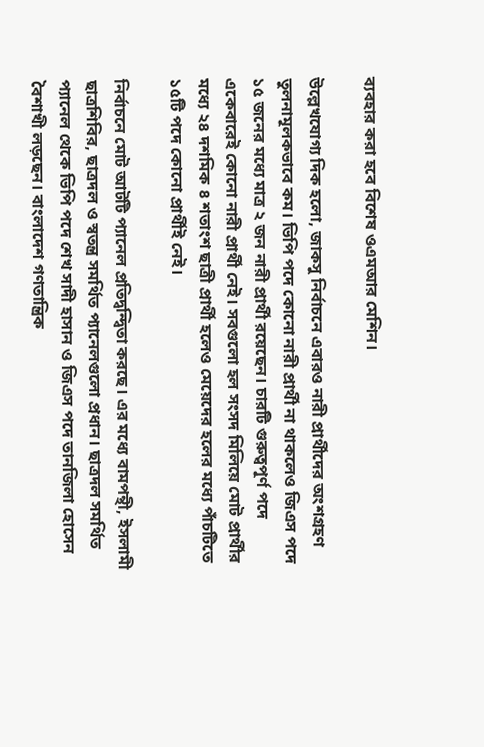ব্যবহার করা হবে বিশেষ ওএমআর মেশিন।

উল্লেখযোগ্য দিক হলো, জাকসু নির্বাচনে এবারও নারী প্রার্থীদের অংশগ্রহণ তুলনামূলকভাবে কম। ভিপি পদে কোনো নারী প্রার্থী না থাকলেও জিএস পদে ১৫ জনের মধ্যে মাত্র ২ জন নারী প্রার্থী রয়েছেন। চারটি গুরুত্বপূর্ণ পদে একেবারেই কোনো নারী প্রার্থী নেই। সবগুলো হল সংসদ মিলিয়ে মোট প্রার্থীর মধ্যে ২৪ দশমিক ৪ শতাংশ ছাত্রী প্রার্থী হলেও মেয়েদের হলের মধ্যে পাঁচটিতে ১৫টি পদে কোনো প্রার্থীই নেই।

নির্বাচনে মোট আটটি প্যানেল প্রতিদ্বন্দ্বিতা করছে। এর মধ্যে বামপন্থী, ইসলামী ছাত্রশিবির, ছাত্রদল ও স্বতন্ত্র সমর্থিত প্যানেলগুলো প্রধান। ছাত্রদল সমর্থিত প্যানেল থেকে ভিপি পদে শেখ সাদী হাসান ও জিএস পদে তানজিলা হোসেন বৈশাখী লড়ছেন। বাংলাদেশ গণতান্ত্রিক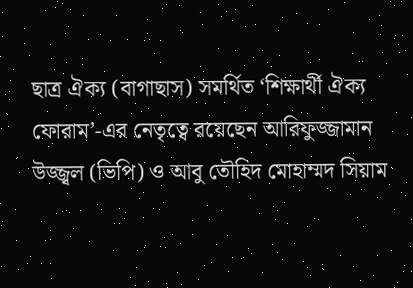ছাত্র ঐক্য (বাগাছাস) সমর্থিত ‘শিক্ষার্থী ঐক্য ফোরাম’-এর নেতৃত্বে রয়েছেন আরিফুজ্জামান উজ্জ্বল (ভিপি) ও আবু তৌহিদ মোহাম্মদ সিয়াম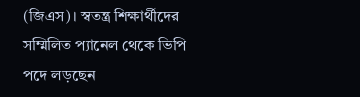(জিএস)। স্বতন্ত্র শিক্ষার্থীদের সম্মিলিত প্যানেল থেকে ভিপি পদে লড়ছেন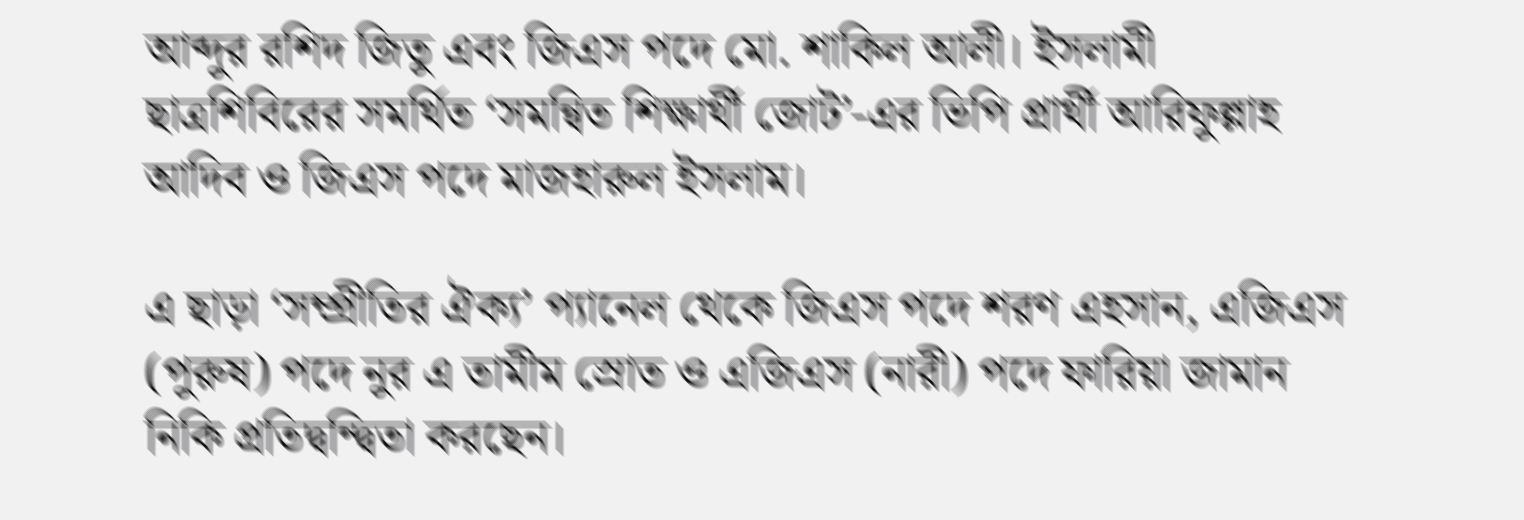আব্দুর রশিদ জিতু এবং জিএস পদে মো. শাকিল আলী। ইসলামী ছাত্রশিবিরের সমর্থিত ‘সমন্বিত শিক্ষার্থী জোট’-এর ভিপি প্রার্থী আরিফুল্লাহ আদিব ও জিএস পদে মাজহারুল ইসলাম।

এ ছাড়া ‘সম্প্রীতির ঐক্য’ প্যানেল থেকে জিএস পদে শরণ এহসান, এজিএস (পুরুষ) পদে নুর এ তামীম স্রোত ও এজিএস (নারী) পদে ফারিয়া জামান নিকি প্রতিদ্বন্দ্বিতা করছেন।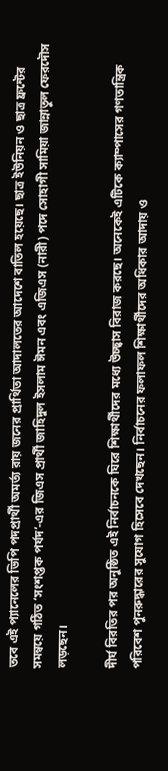তবে এই প্যানেলের ভিপি পদপ্রার্থী অমর্ত্য রায় জনের প্রার্থিতা আদালতের আদেশে বাতিল হয়েছে। ছাত্র ইউনিয়ন ও ছাত্র ফ্রন্টের সমন্বয়ে গঠিত ‘সংশপ্তক পর্যদ’-এর জিএস প্রার্থী জাহিদুল ইসলাম ঈমন এবং এজিএস (নারী) পদে সোহাগী সামিয়া জান্নাতুল ফেরদৌস লড়ছেন।

দীর্ঘ বিরতির পর অনুষ্ঠিত এই নির্বাচনকে ঘিরে শিক্ষার্থীদের মধ্যে উচ্ছ্বাস বিরাজ করছে। অনেকেই এটিকে ক্যাম্পাসের গণতান্ত্রিক পরিবেশ পুনরুদ্ধারের সুযোগ হিসেবে দেখছেন। নির্বাচনের ফলাফল শিক্ষার্থীদের অধিকার আদায় ও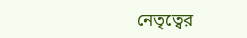নেতৃত্বের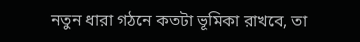নতুন ধারা গঠনে কতটা ভূমিকা রাখবে, তা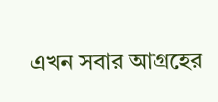এখন সবার আগ্রহের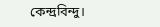কেন্দ্রবিন্দু।